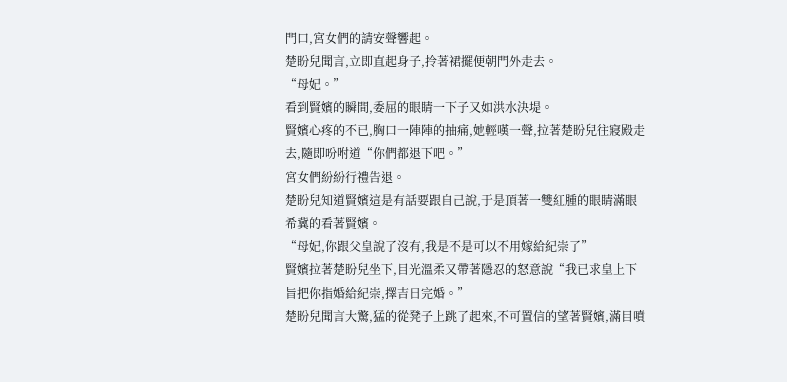門口,宮女們的請安聲響起。
楚盼兒聞言,立即直起身子,拎著裙擺便朝門外走去。
“母妃。”
看到賢嬪的瞬間,委屈的眼睛一下子又如洪水決堤。
賢嬪心疼的不已,胸口一陣陣的抽痛,她輕嘆一聲,拉著楚盼兒往寢殿走去,隨即吩咐道“你們都退下吧。”
宮女們紛紛行禮告退。
楚盼兒知道賢嬪這是有話要跟自己說,于是頂著一雙紅腫的眼睛滿眼希冀的看著賢嬪。
“母妃,你跟父皇說了沒有,我是不是可以不用嫁給紀崇了”
賢嬪拉著楚盼兒坐下,目光溫柔又帶著隱忍的怒意說“我已求皇上下旨把你指婚給紀崇,擇吉日完婚。”
楚盼兒聞言大驚,猛的從凳子上跳了起來,不可置信的望著賢嬪,滿目噴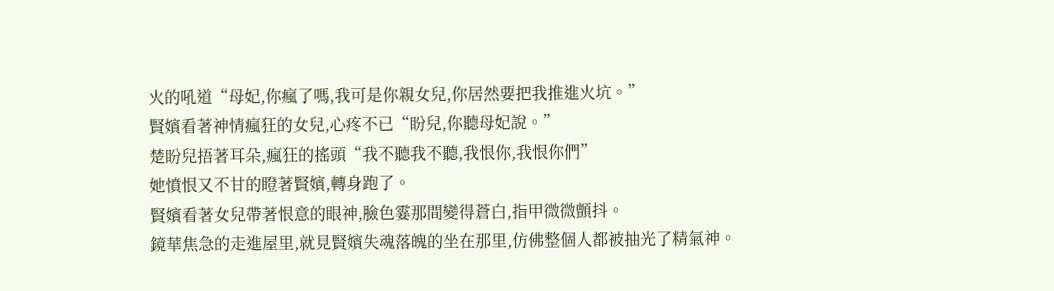火的吼道“母妃,你瘋了嗎,我可是你親女兒,你居然要把我推進火坑。”
賢嬪看著神情瘋狂的女兒,心疼不已“盼兒,你聽母妃說。”
楚盼兒捂著耳朵,瘋狂的搖頭“我不聽我不聽,我恨你,我恨你們”
她憤恨又不甘的瞪著賢嬪,轉身跑了。
賢嬪看著女兒帶著恨意的眼神,臉色霎那間變得蒼白,指甲微微顫抖。
鏡華焦急的走進屋里,就見賢嬪失魂落魄的坐在那里,仿佛整個人都被抽光了精氣神。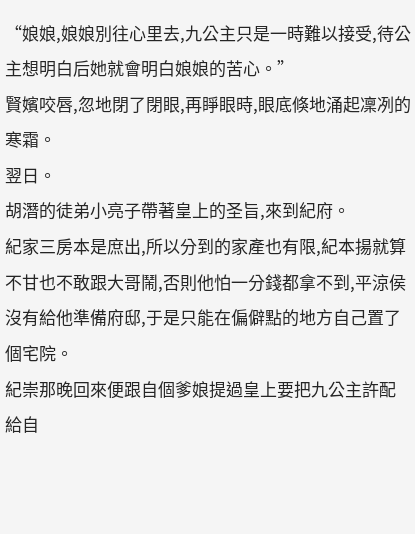“娘娘,娘娘別往心里去,九公主只是一時難以接受,待公主想明白后她就會明白娘娘的苦心。”
賢嬪咬唇,忽地閉了閉眼,再睜眼時,眼底倏地涌起凜冽的寒霜。
翌日。
胡潛的徒弟小亮子帶著皇上的圣旨,來到紀府。
紀家三房本是庶出,所以分到的家產也有限,紀本揚就算不甘也不敢跟大哥鬧,否則他怕一分錢都拿不到,平涼侯沒有給他準備府邸,于是只能在偏僻點的地方自己置了個宅院。
紀崇那晚回來便跟自個爹娘提過皇上要把九公主許配給自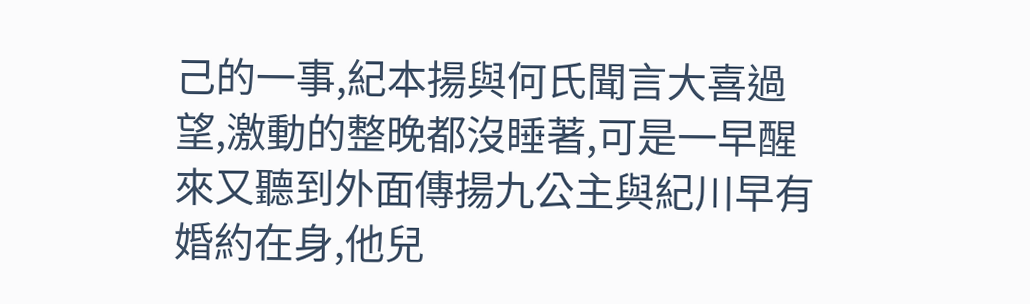己的一事,紀本揚與何氏聞言大喜過望,激動的整晚都沒睡著,可是一早醒來又聽到外面傳揚九公主與紀川早有婚約在身,他兒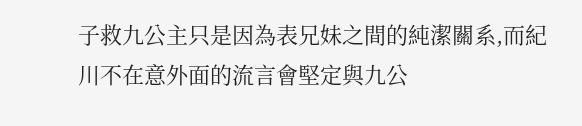子救九公主只是因為表兄妹之間的純潔關系,而紀川不在意外面的流言會堅定與九公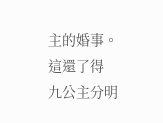主的婚事。
這還了得
九公主分明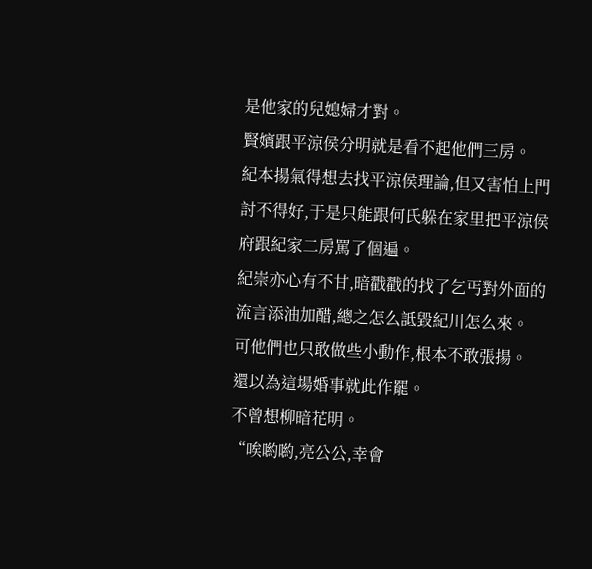是他家的兒媳婦才對。
賢嬪跟平涼侯分明就是看不起他們三房。
紀本揚氣得想去找平涼侯理論,但又害怕上門討不得好,于是只能跟何氏躲在家里把平涼侯府跟紀家二房罵了個遍。
紀崇亦心有不甘,暗戳戳的找了乞丐對外面的流言添油加醋,總之怎么詆毀紀川怎么來。
可他們也只敢做些小動作,根本不敢張揚。
還以為這場婚事就此作罷。
不曾想柳暗花明。
“唉喲喲,亮公公,幸會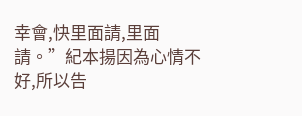幸會,快里面請,里面請。”紀本揚因為心情不好,所以告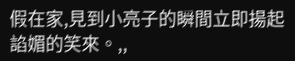假在家,見到小亮子的瞬間立即揚起諂媚的笑來。,,